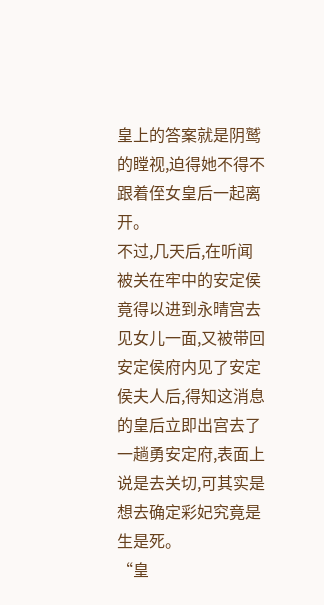皇上的答案就是阴鹫的瞠视,迫得她不得不跟着侄女皇后一起离开。
不过,几天后,在听闻被关在牢中的安定侯竟得以进到永晴宫去见女儿一面,又被带回安定侯府内见了安定侯夫人后,得知这消息的皇后立即出宫去了一趟勇安定府,表面上说是去关切,可其实是想去确定彩妃究竟是生是死。
“皇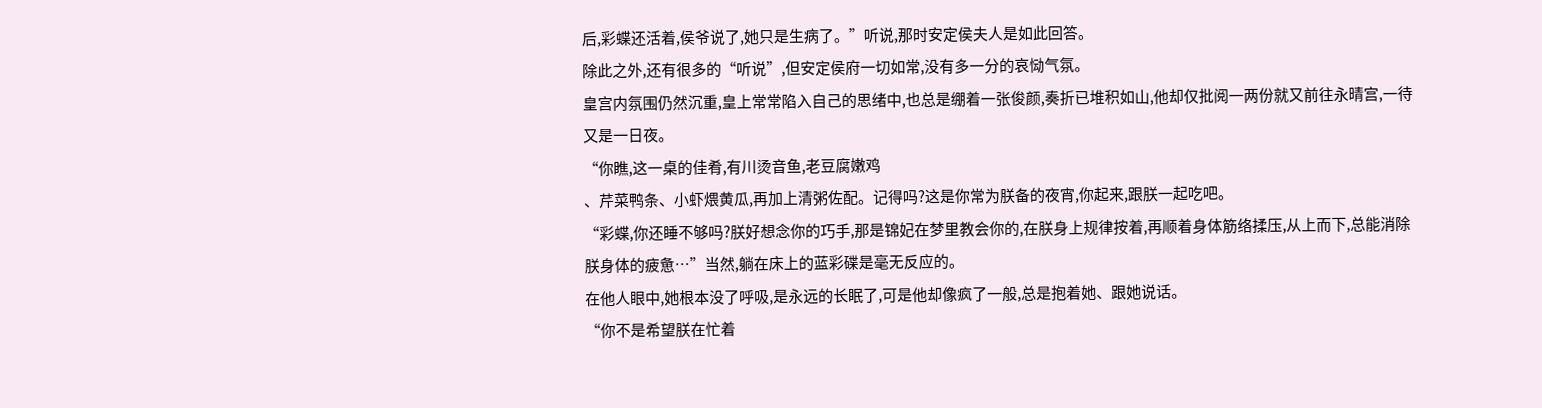后,彩蝶还活着,侯爷说了,她只是生病了。”听说,那时安定侯夫人是如此回答。
除此之外,还有很多的“听说”,但安定侯府一切如常,没有多一分的哀恸气氛。
皇宫内氛围仍然沉重,皇上常常陷入自己的思绪中,也总是绷着一张俊颜,奏折已堆积如山,他却仅批阅一两份就又前往永晴宫,一待又是一日夜。
“你瞧,这一桌的佳肴,有川烫音鱼,老豆腐嫩鸡
、芹菜鸭条、小虾煨黄瓜,再加上清粥佐配。记得吗?这是你常为朕备的夜宵,你起来,跟朕一起吃吧。
“彩蝶,你还睡不够吗?朕好想念你的巧手,那是锦妃在梦里教会你的,在朕身上规律按着,再顺着身体筋络揉压,从上而下,总能消除朕身体的疲惫…”当然,躺在床上的蓝彩碟是毫无反应的。
在他人眼中,她根本没了呼吸,是永远的长眠了,可是他却像疯了一般,总是抱着她、跟她说话。
“你不是希望朕在忙着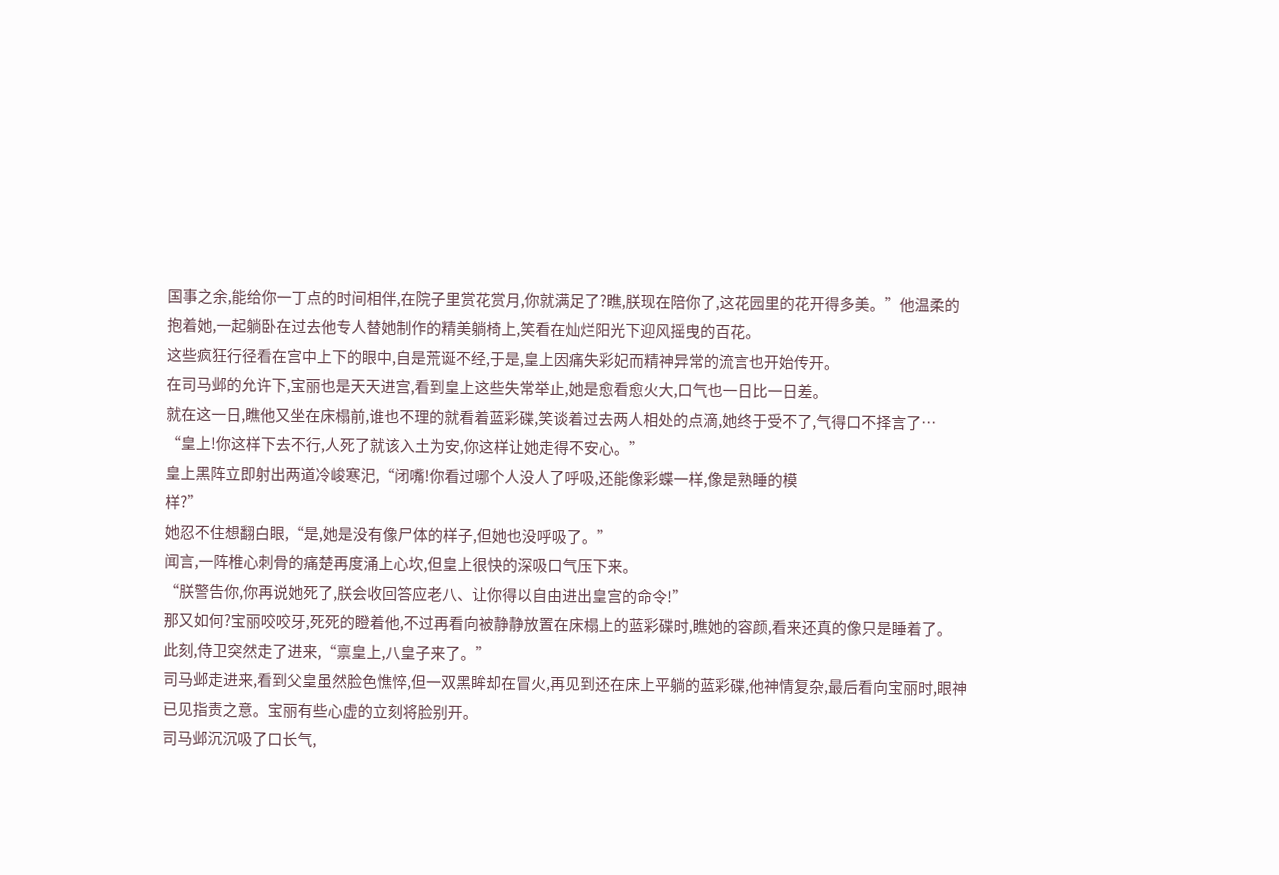国事之余,能给你一丁点的时间相伴,在院子里赏花赏月,你就满足了?瞧,朕现在陪你了,这花园里的花开得多美。”他温柔的抱着她,一起躺卧在过去他专人替她制作的精美躺椅上,笑看在灿烂阳光下迎风摇曳的百花。
这些疯狂行径看在宫中上下的眼中,自是荒诞不经,于是,皇上因痛失彩妃而精神异常的流言也开始传开。
在司马邺的允许下,宝丽也是天天进宫,看到皇上这些失常举止,她是愈看愈火大,口气也一日比一日差。
就在这一日,瞧他又坐在床榻前,谁也不理的就看着蓝彩碟,笑谈着过去两人相处的点滴,她终于受不了,气得口不择言了…
“皇上!你这样下去不行,人死了就该入土为安,你这样让她走得不安心。”
皇上黑阵立即射出两道冷峻寒汜,“闭嘴!你看过哪个人没人了呼吸,还能像彩蝶一样,像是熟睡的模
样?”
她忍不住想翻白眼,“是,她是没有像尸体的样子,但她也没呼吸了。”
闻言,一阵椎心刺骨的痛楚再度涌上心坎,但皇上很快的深吸口气压下来。
“朕警告你,你再说她死了,朕会收回答应老八、让你得以自由进出皇宫的命令!”
那又如何?宝丽咬咬牙,死死的瞪着他,不过再看向被静静放置在床榻上的蓝彩碟时,瞧她的容颜,看来还真的像只是睡着了。
此刻,侍卫突然走了进来,“禀皇上,八皇子来了。”
司马邺走进来,看到父皇虽然脸色憔悴,但一双黑眸却在冒火,再见到还在床上平躺的蓝彩碟,他神情复杂,最后看向宝丽时,眼神已见指责之意。宝丽有些心虚的立刻将脸别开。
司马邺沉沉吸了口长气,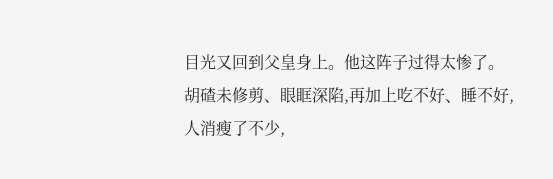目光又回到父皇身上。他这阵子过得太惨了。
胡碴未修剪、眼眶深陷,再加上吃不好、睡不好,人消瘦了不少,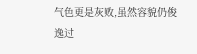气色更是灰败,虽然容貌仍俊逸过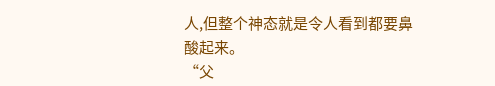人,但整个神态就是令人看到都要鼻酸起来。
“父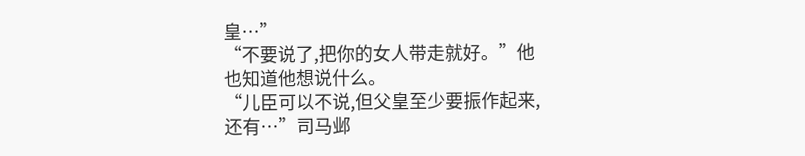皇…”
“不要说了,把你的女人带走就好。”他也知道他想说什么。
“儿臣可以不说,但父皇至少要振作起来,还有…”司马邺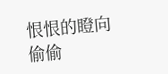恨恨的瞪向偷偷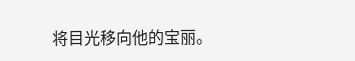将目光移向他的宝丽。